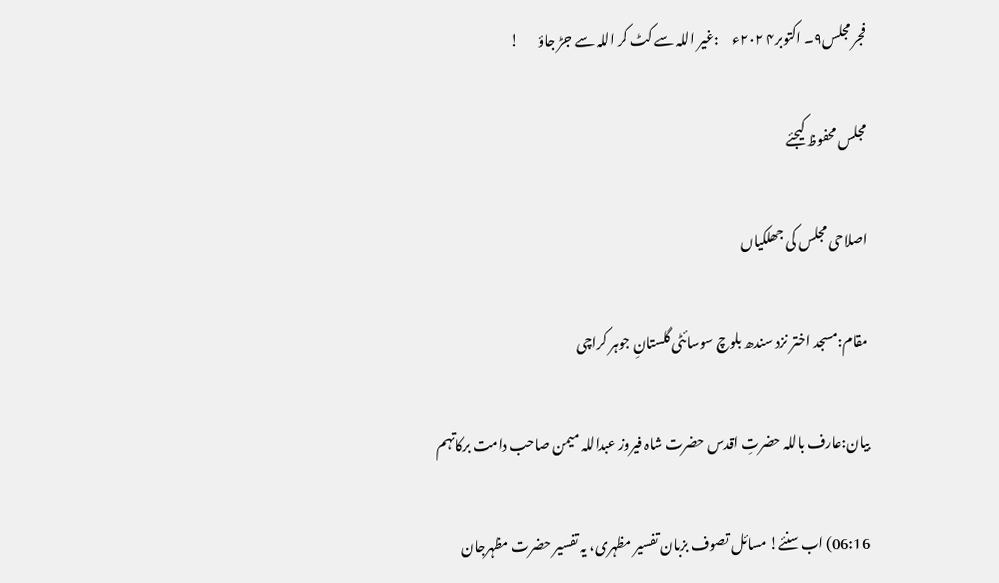فجر مجلس۹۔ اکتوبر۴ ۲۰۲ء     :غیر اللہ سے کٹ کر اللہ سے جڑ جاؤ       !

مجلس محفوظ کیجئے

اصلاحی مجلس کی جھلکیاں

مقام:مسجد اختر نزد سندھ بلوچ سوسائٹی گلستانِ جوہر کراچی

بیان:عارف باللہ حضرتِ اقدس حضرت شاہ فیروز عبداللہ میمن صاحب دامت برکاتہم

06:16) اب سنئے! مسائل تصوف بزبان تفسیر مظہری، یہ تفسیر حضرت مظہرجان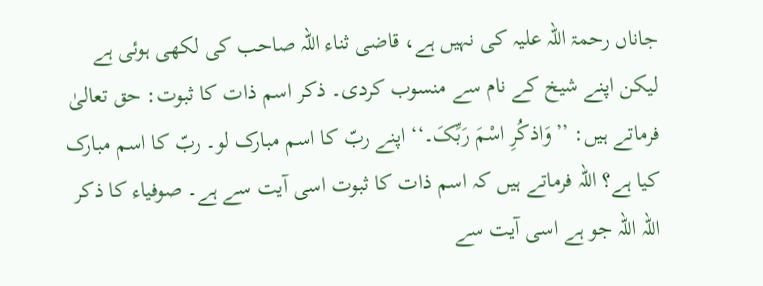جاناں رحمۃ اللہ علیہ کی نہیں ہے، قاضی ثناء اللہ صاحب کی لکھی ہوئی ہے لیکن اپنے شیخ کے نام سے منسوب کردی۔ ذکر اسم ذات کا ثبوت: حق تعالیٰ فرماتے ہیں: ’’وَاذکُرِ اسْمَ رَبِّکَ۔‘‘ اپنے ربّ کا اسم مبارک لو۔ ربّ کا اسم مبارک کیا ہے؟ اللہ فرماتے ہیں کہ اسم ذات کا ثبوت اسی آیت سے ہے۔ صوفیاء کا ذکر اللہ اللہ جو ہے اسی آیت سے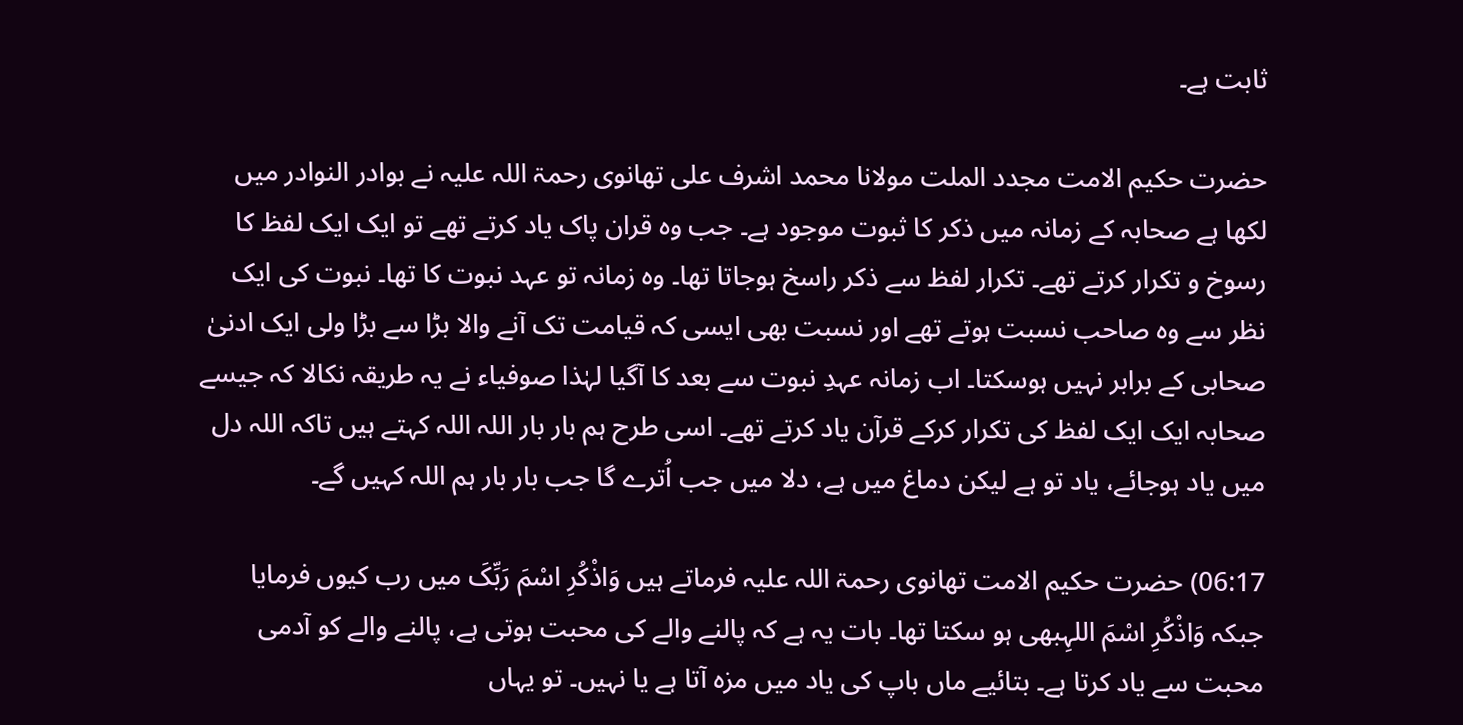ثابت ہے۔

حضرت حکیم الامت مجدد الملت مولانا محمد اشرف علی تھانوی رحمۃ اللہ علیہ نے بوادر النوادر میں لکھا ہے صحابہ کے زمانہ میں ذکر کا ثبوت موجود ہے۔ جب وہ قران پاک یاد کرتے تھے تو ایک ایک لفظ کا رسوخ و تکرار کرتے تھے۔ تکرار لفظ سے ذکر راسخ ہوجاتا تھا۔ وہ زمانہ تو عہد نبوت کا تھا۔ نبوت کی ایک نظر سے وہ صاحب نسبت ہوتے تھے اور نسبت بھی ایسی کہ قیامت تک آنے والا بڑا سے بڑا ولی ایک ادنیٰ صحابی کے برابر نہیں ہوسکتا۔ اب زمانہ عہدِ نبوت سے بعد کا آگیا لہٰذا صوفیاء نے یہ طریقہ نکالا کہ جیسے صحابہ ایک ایک لفظ کی تکرار کرکے قرآن یاد کرتے تھے۔ اسی طرح ہم بار بار اللہ اللہ کہتے ہیں تاکہ اللہ دل میں یاد ہوجائے، یاد تو ہے لیکن دماغ میں ہے، دلا میں جب اُترے گا جب بار بار ہم اللہ کہیں گے۔

06:17) حضرت حکیم الامت تھانوی رحمۃ اللہ علیہ فرماتے ہیں وَاذْکُرِ اسْمَ رَبِّکَ میں رب کیوں فرمایا جبکہ وَاذْکُرِ اسْمَ اللہِبھی ہو سکتا تھا۔ بات یہ ہے کہ پالنے والے کی محبت ہوتی ہے، پالنے والے کو آدمی محبت سے یاد کرتا ہے۔ بتائیے ماں باپ کی یاد میں مزہ آتا ہے یا نہیں۔ تو یہاں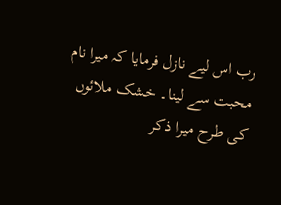رب اس لیے نازل فرمایا کہ میرا نام محبت سے لینا۔ خشک ملائوں کی طرح میرا ذکر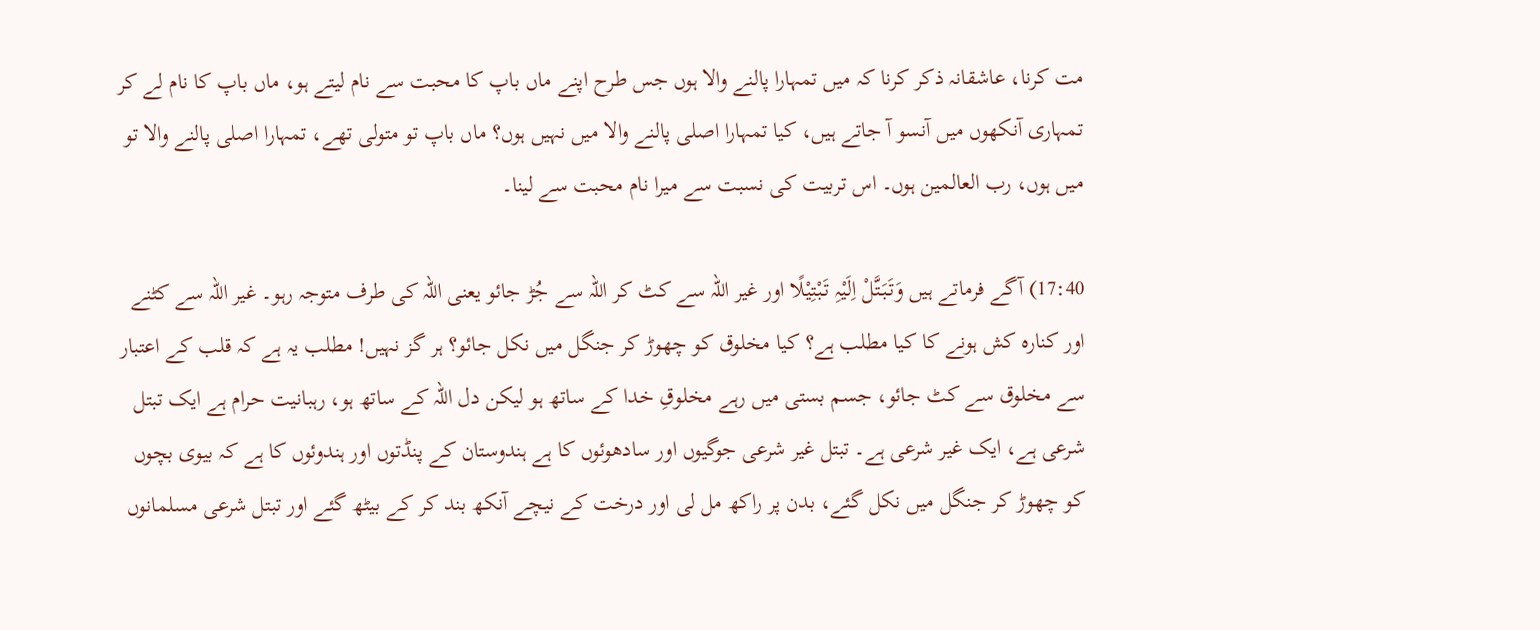مت کرنا، عاشقانہ ذکر کرنا کہ میں تمہارا پالنے والا ہوں جس طرح اپنے ماں باپ کا محبت سے نام لیتے ہو، ماں باپ کا نام لے کر تمہاری آنکھوں میں آنسو آ جاتے ہیں، کیا تمہارا اصلی پالنے والا میں نہیں ہوں؟ ماں باپ تو متولی تھے، تمہارا اصلی پالنے والا تو میں ہوں، رب العالمین ہوں۔ اس تربیت کی نسبت سے میرا نام محبت سے لینا۔

17:40) آگے فرماتے ہیں وَتَبَتَّلْ اِلَیْہِ تَبْتِیْلًا اور غیر اللہ سے کٹ کر اللہ سے جُڑ جائو یعنی اللہ کی طرف متوجہ رہو۔ غیر اللہ سے کٹنے اور کنارہ کش ہونے کا کیا مطلب ہے؟ کیا مخلوق کو چھوڑ کر جنگل میں نکل جائو؟ ہر گز نہیں! مطلب یہ ہے کہ قلب کے اعتبار سے مخلوق سے کٹ جائو، جسم بستی میں رہے مخلوقِ خدا کے ساتھ ہو لیکن دل اللہ کے ساتھ ہو، رہبانیت حرام ہے ایک تبتل شرعی ہے، ایک غیر شرعی ہے۔ تبتل غیر شرعی جوگیوں اور سادھوئوں کا ہے ہندوستان کے پنڈتوں اور ہندوئوں کا ہے کہ بیوی بچوں کو چھوڑ کر جنگل میں نکل گئے، بدن پر راکھ مل لی اور درخت کے نیچے آنکھ بند کر کے بیٹھ گئے اور تبتل شرعی مسلمانوں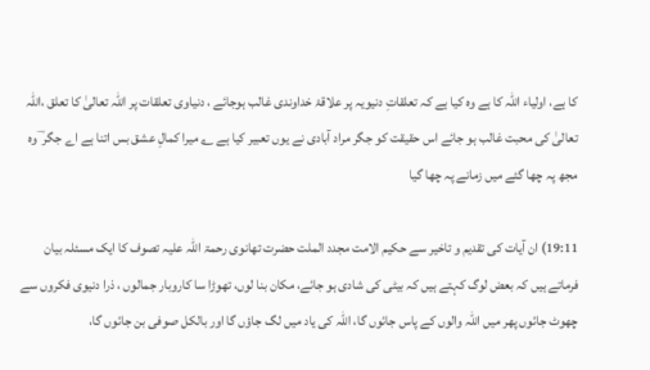کا ہے، اولیاء اللہ کا ہے وہ کیا ہے کہ تعلقاتِ دنیویہ پر علاقۂ خداوندی غالب ہوجائے ، دنیاوی تعلقات پر اللہ تعالیٰ کا تعلق ،اللہ تعالیٰ کی محبت غالب ہو جائے اس حقیقت کو جگر مراد آبادی نے یوں تعبیر کیا ہے ؎ میرا کمالِ عشق بس اتنا ہے اے جگر ؔ وہ مجھ پہ چھا گئے میں زمانے پہ چھا گیا

19:11) ان آیات کی تقدیم و تاخیر سے حکیم الامت مجدد الملت حضرت تھانوی رحمۃ اللہ علیہ تصوف کا ایک مسئلہ بیان فرماتے ہیں کہ بعض لوگ کہتے ہیں کہ بیٹی کی شادی ہو جائے، مکان بنا لوں، تھوڑا سا کاروبار جمالوں ، ذرا دنیوی فکروں سے چھوٹ جائوں پھر میں اللہ والوں کے پاس جائوں گا، اللہ کی یاد میں لگ جاؤں گا اور بالکل صوفی بن جائوں گا،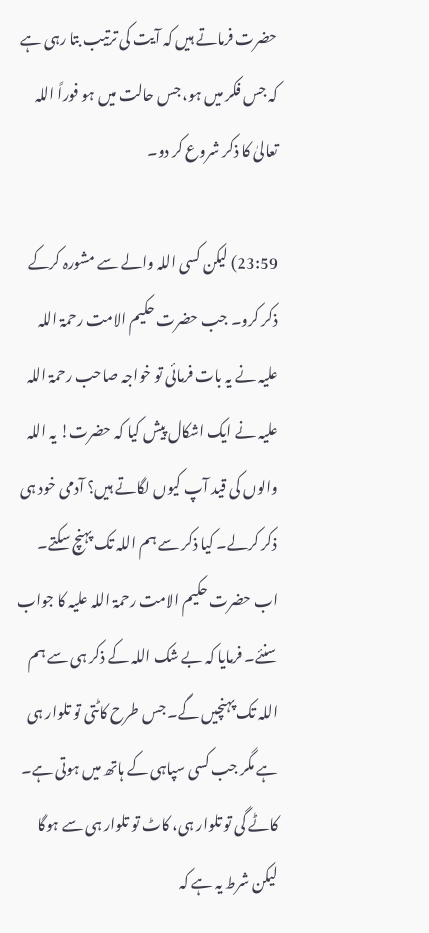حضرت فرماتے ہیں کہ آیت کی ترتیب بتا رہی ہے کہ جس فکر میں ہو، جس حالت میں ہو فوراً اللہ تعالیٰ کا ذکر شروع کر دو۔

23:59) لیکن کسی اللہ والے سے مشورہ کرکے ذکر کرو۔ جب حضرت حکیم الامت رحمۃ اللہ علیہ نے یہ بات فرمائی تو خواجہ صاحب رحمۃ اللہ علیہ نے ایک اشکال پیش کیا کہ حضرت! یہ اللہ والوں کی قید آپ کیوں لگاتے ہیں؟ آدمی خود ہی ذکر کرلے۔ کیا ذکر سے ہم اللہ تک پہنچ سکتے۔ اب حضرت حکیم الامت رحمۃ اللہ علیہ کا جواب سنئے۔ فرمایا کہ بے شک اللہ کے ذکر ہی سے ہم اللہ تک پہنچیں گے۔ جس طرح کاٹتی تو تلوار ہی ہے مگر جب کسی سپاہی کے ہاتھ میں ہوتی ہے۔ کاٹے گی تو تلوار ہی، کاٹ تو تلوار ہی سے ہوگا لیکن شرط یہ ہے کہ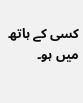کسی کے ہاتھ میں ہو۔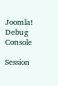Joomla! Debug Console

Session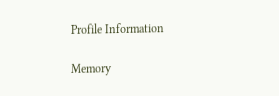Profile Information

Memory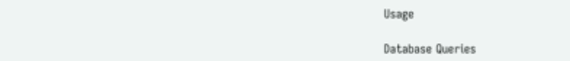Usage

Database Queries